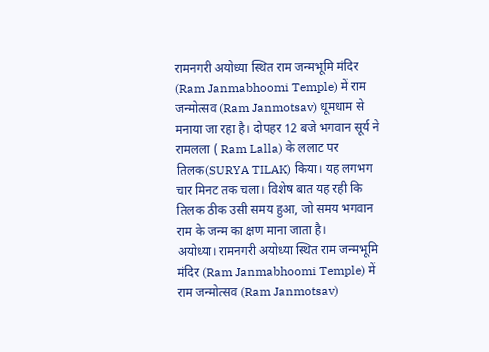रामनगरी अयोध्या स्थित राम जन्मभूमि मंदिर (Ram Janmabhoomi Temple) में राम जन्मोत्सव (Ram Janmotsav) धूमधाम से मनाया जा रहा है। दोपहर 12 बजे भगवान सूर्य ने रामलला ( Ram Lalla) के ललाट पर तिलक(SURYA TILAK) किया। यह लगभग चार मिनट तक चला। विशेष बात यह रही कि तिलक ठीक उसी समय हुआ, जो समय भगवान राम के जन्म का क्षण माना जाता है।
अयोध्या। रामनगरी अयोध्या स्थित राम जन्मभूमि मंदिर (Ram Janmabhoomi Temple) में राम जन्मोत्सव (Ram Janmotsav)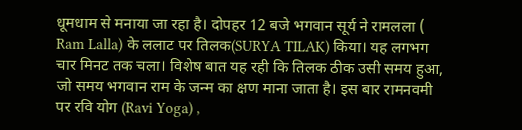धूमधाम से मनाया जा रहा है। दोपहर 12 बजे भगवान सूर्य ने रामलला ( Ram Lalla) के ललाट पर तिलक(SURYA TILAK) किया। यह लगभग चार मिनट तक चला। विशेष बात यह रही कि तिलक ठीक उसी समय हुआ, जो समय भगवान राम के जन्म का क्षण माना जाता है। इस बार रामनवमी पर रवि योग (Ravi Yoga) ,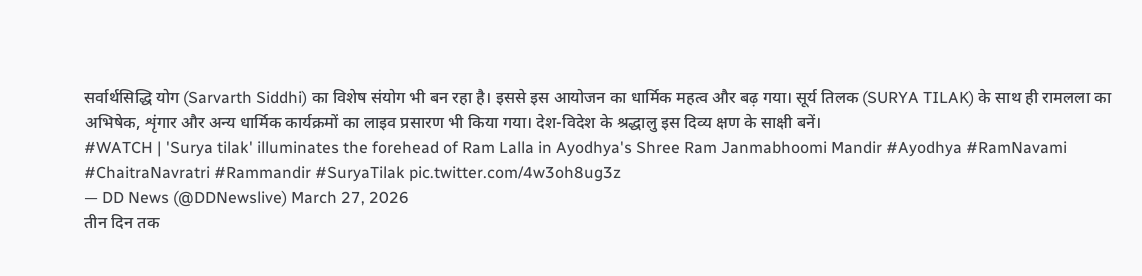सर्वार्थसिद्धि योग (Sarvarth Siddhi) का विशेष संयोग भी बन रहा है। इससे इस आयोजन का धार्मिक महत्व और बढ़ गया। सूर्य तिलक (SURYA TILAK) के साथ ही रामलला का अभिषेक, शृंगार और अन्य धार्मिक कार्यक्रमों का लाइव प्रसारण भी किया गया। देश-विदेश के श्रद्धालु इस दिव्य क्षण के साक्षी बनें।
#WATCH | 'Surya tilak' illuminates the forehead of Ram Lalla in Ayodhya's Shree Ram Janmabhoomi Mandir #Ayodhya #RamNavami #ChaitraNavratri #Rammandir #SuryaTilak pic.twitter.com/4w3oh8ug3z
— DD News (@DDNewslive) March 27, 2026
तीन दिन तक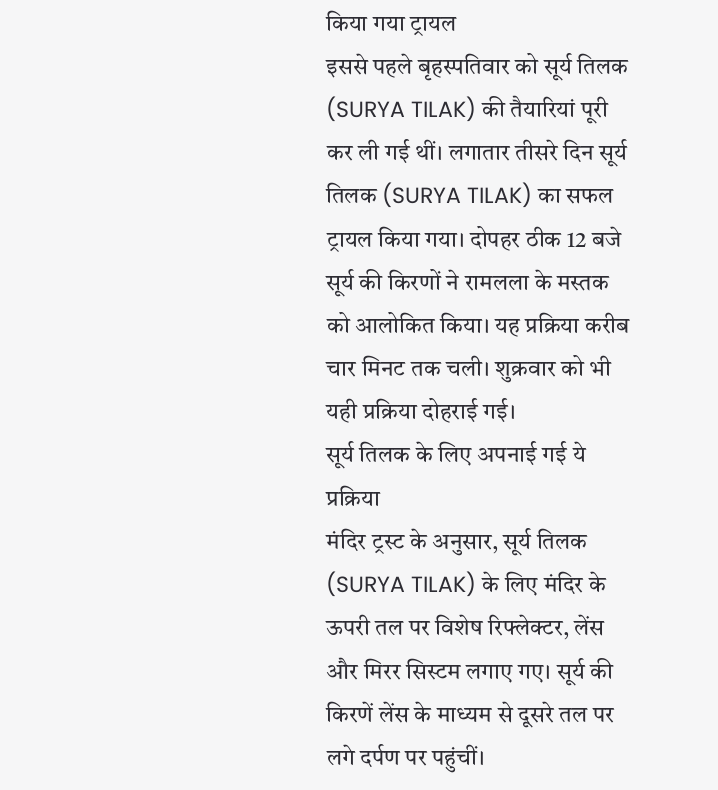किया गया ट्रायल
इससे पहले बृहस्पतिवार को सूर्य तिलक (SURYA TILAK) की तैयारियां पूरी कर ली गई थीं। लगातार तीसरे दिन सूर्य तिलक (SURYA TILAK) का सफल ट्रायल किया गया। दोपहर ठीक 12 बजे सूर्य की किरणों ने रामलला के मस्तक को आलोकित किया। यह प्रक्रिया करीब चार मिनट तक चली। शुक्रवार को भी यही प्रक्रिया दोहराई गई।
सूर्य तिलक के लिए अपनाई गई ये प्रक्रिया
मंदिर ट्रस्ट के अनुसार, सूर्य तिलक (SURYA TILAK) के लिए मंदिर के ऊपरी तल पर विशेष रिफ्लेक्टर, लेंस और मिरर सिस्टम लगाए गए। सूर्य की किरणें लेंस के माध्यम से दूसरे तल पर लगे दर्पण पर पहुंचीं।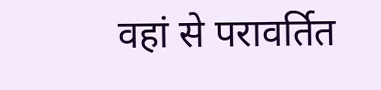वहां से परावर्तित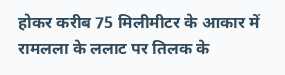होकर करीब 75 मिलीमीटर के आकार में रामलला के ललाट पर तिलक के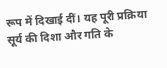रूप में दिखाई दीं। यह पूरी प्रक्रिया सूर्य की दिशा और गति के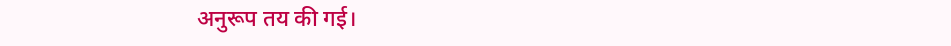अनुरूप तय की गई।